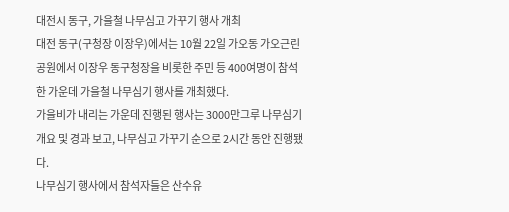대전시 동구, 가을철 나무심고 가꾸기 행사 개최
대전 동구(구청장 이장우)에서는 10월 22일 가오동 가오근린공원에서 이장우 동구청장을 비롯한 주민 등 400여명이 참석한 가운데 가을철 나무심기 행사를 개최했다.
가을비가 내리는 가운데 진행된 행사는 3000만그루 나무심기 개요 및 경과 보고, 나무심고 가꾸기 순으로 2시간 동안 진행됐다.
나무심기 행사에서 참석자들은 산수유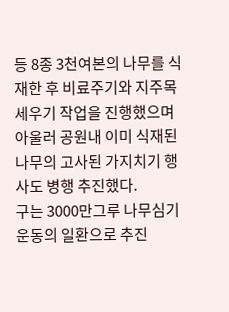등 8종 3천여본의 나무를 식재한 후 비료주기와 지주목세우기 작업을 진행했으며 아울러 공원내 이미 식재된 나무의 고사된 가지치기 행사도 병행 추진했다.
구는 3000만그루 나무심기 운동의 일환으로 추진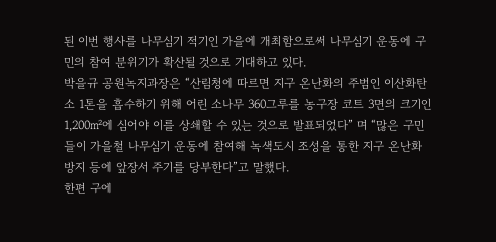된 이번 행사를 나무심기 적기인 가을에 개최함으로써 나무심기 운동에 구민의 참여 분위기가 확산될 것으로 기대하고 있다.
박을규 공원녹지과장은 “산림청에 따르면 지구 온난화의 주범인 이산화탄소 1톤을 흡수하기 위해 어린 소나무 360그루를 농구장 코트 3면의 크기인 1,200㎡에 심어야 이를 상쇄할 수 있는 것으로 발표되었다” 며 “많은 구민들이 가을철 나무심기 운동에 참여해 녹색도시 조성을 통한 지구 온난화 방지 등에 앞장서 주기를 당부한다”고 말했다.
한편 구에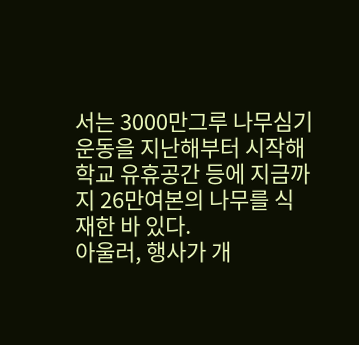서는 3000만그루 나무심기 운동을 지난해부터 시작해 학교 유휴공간 등에 지금까지 26만여본의 나무를 식재한 바 있다.
아울러, 행사가 개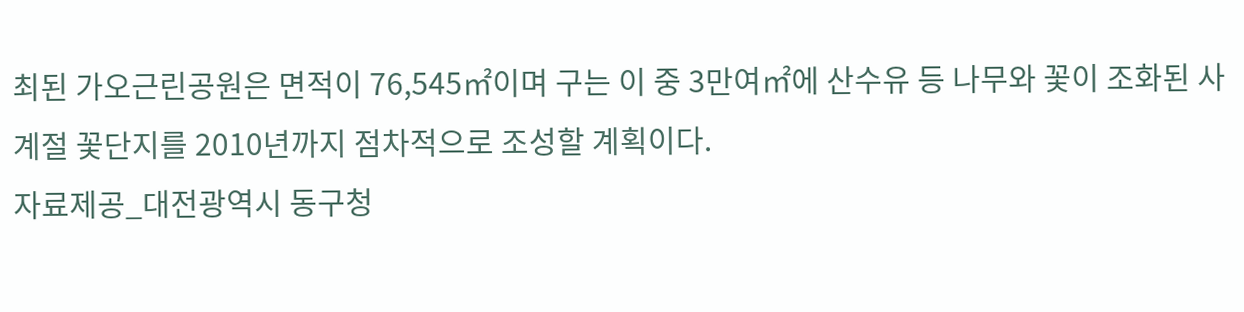최된 가오근린공원은 면적이 76,545㎡이며 구는 이 중 3만여㎡에 산수유 등 나무와 꽃이 조화된 사계절 꽃단지를 2010년까지 점차적으로 조성할 계획이다.
자료제공_대전광역시 동구청